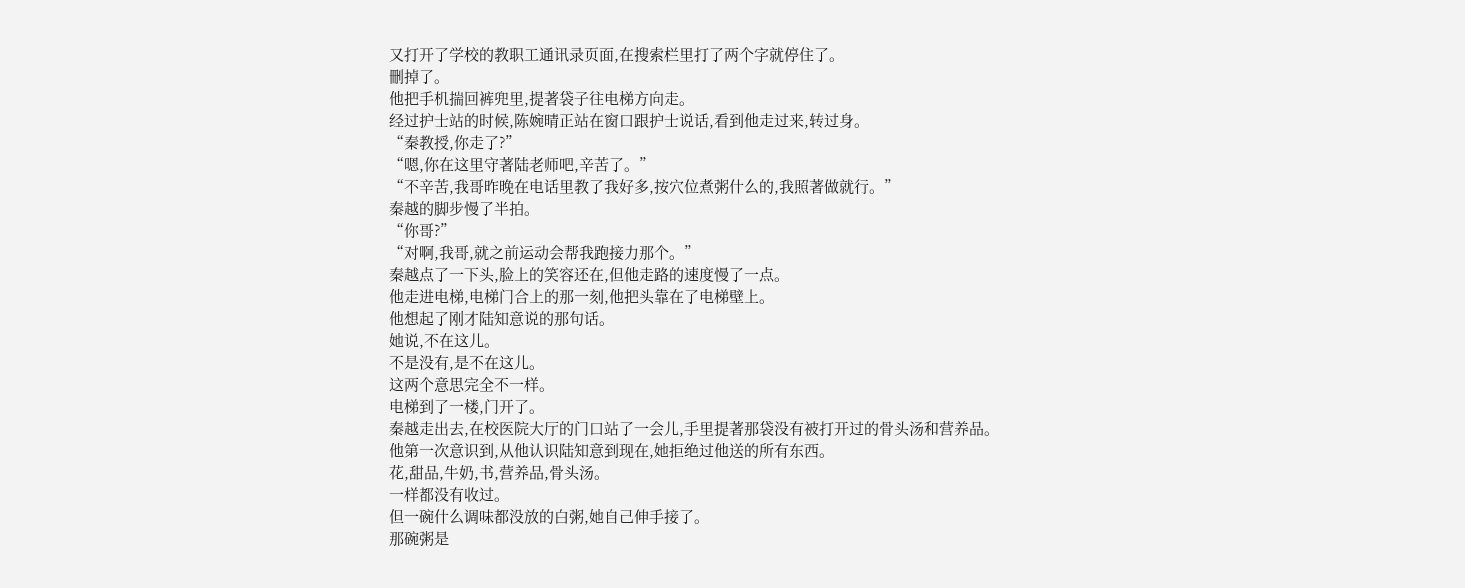又打开了学校的教职工通讯录页面,在搜索栏里打了两个字就停住了。
刪掉了。
他把手机揣回裤兜里,提著袋子往电梯方向走。
经过护士站的时候,陈婉晴正站在窗口跟护士说话,看到他走过来,转过身。
“秦教授,你走了?”
“嗯,你在这里守著陆老师吧,辛苦了。”
“不辛苦,我哥昨晚在电话里教了我好多,按穴位煮粥什么的,我照著做就行。”
秦越的脚步慢了半拍。
“你哥?”
“对啊,我哥,就之前运动会帮我跑接力那个。”
秦越点了一下头,脸上的笑容还在,但他走路的速度慢了一点。
他走进电梯,电梯门合上的那一刻,他把头靠在了电梯壁上。
他想起了刚才陆知意说的那句话。
她说,不在这儿。
不是没有,是不在这儿。
这两个意思完全不一样。
电梯到了一楼,门开了。
秦越走出去,在校医院大厅的门口站了一会儿,手里提著那袋没有被打开过的骨头汤和营养品。
他第一次意识到,从他认识陆知意到现在,她拒绝过他送的所有东西。
花,甜品,牛奶,书,营养品,骨头汤。
一样都没有收过。
但一碗什么调味都没放的白粥,她自己伸手接了。
那碗粥是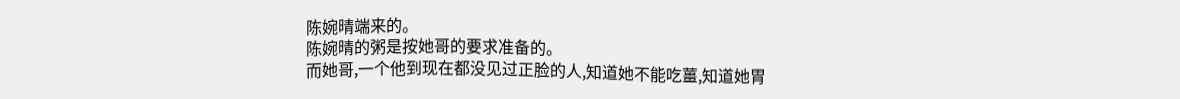陈婉晴端来的。
陈婉晴的粥是按她哥的要求准备的。
而她哥,一个他到现在都没见过正脸的人,知道她不能吃薑,知道她胃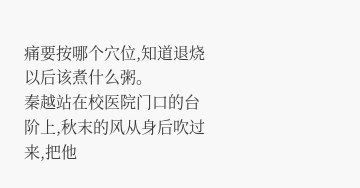痛要按哪个穴位,知道退烧以后该煮什么粥。
秦越站在校医院门口的台阶上,秋末的风从身后吹过来,把他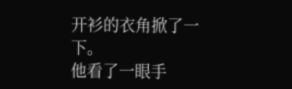开衫的衣角掀了一下。
他看了一眼手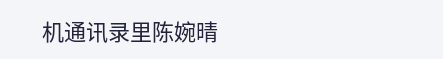机通讯录里陈婉晴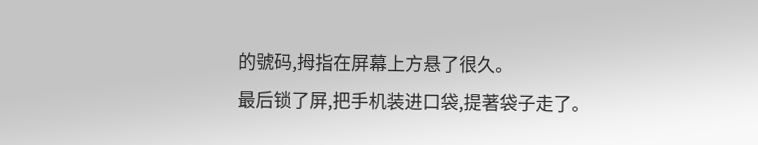的號码,拇指在屏幕上方悬了很久。
最后锁了屏,把手机装进口袋,提著袋子走了。